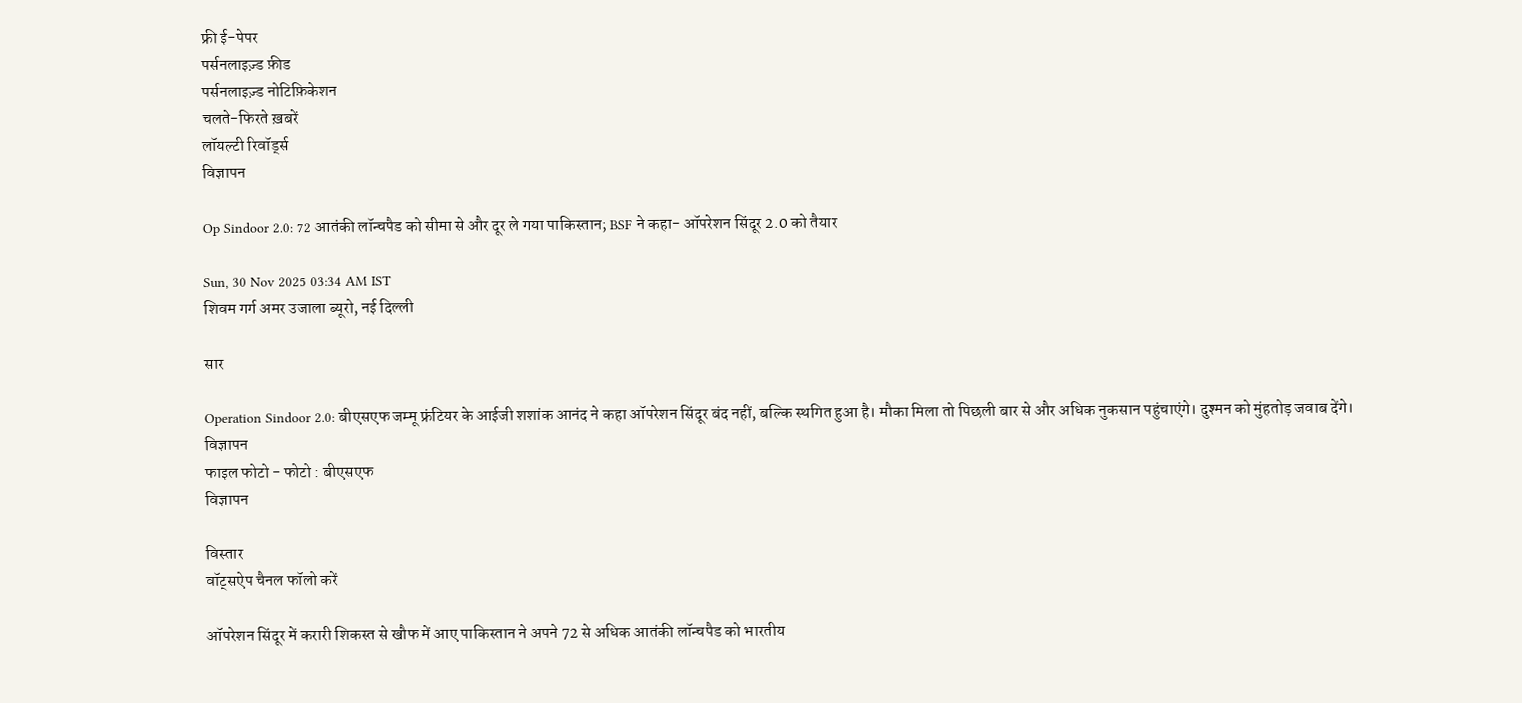फ्री ई-पेपर
पर्सनलाइज़्ड फ़ीड
पर्सनलाइज़्ड नोटिफ़िकेशन
चलते-फिरते ख़बरें
लॉयल्टी रिवॉर्ड्स
विज्ञापन

Op Sindoor 2.0: 72 आतंकी लॉन्चपैड को सीमा से और दूर ले गया पाकिस्तान; BSF ने कहा- ऑपरेशन सिंदूर 2.0 को तैयार

Sun, 30 Nov 2025 03:34 AM IST
शिवम गर्ग अमर उजाला ब्यूरो, नई दिल्ली

सार

Operation Sindoor 2.0: बीएसएफ जम्मू फ्रंटियर के आईजी शशांक आनंद ने कहा ऑपरेशन सिंदूर बंद नहीं, बल्कि स्थगित हुआ है। मौका मिला तो पिछली बार से और अधिक नुकसान पहुंचाएंगे। दुश्मन को मुंहतोड़ जवाब देंगे।
विज्ञापन
फाइल फोटो - फोटो : बीएसएफ
विज्ञापन

विस्तार
वॉट्सऐप चैनल फॉलो करें

ऑपरेशन सिंदूर में करारी शिकस्त से खौफ में आए पाकिस्तान ने अपने 72 से अधिक आतंकी लॉन्चपैड को भारतीय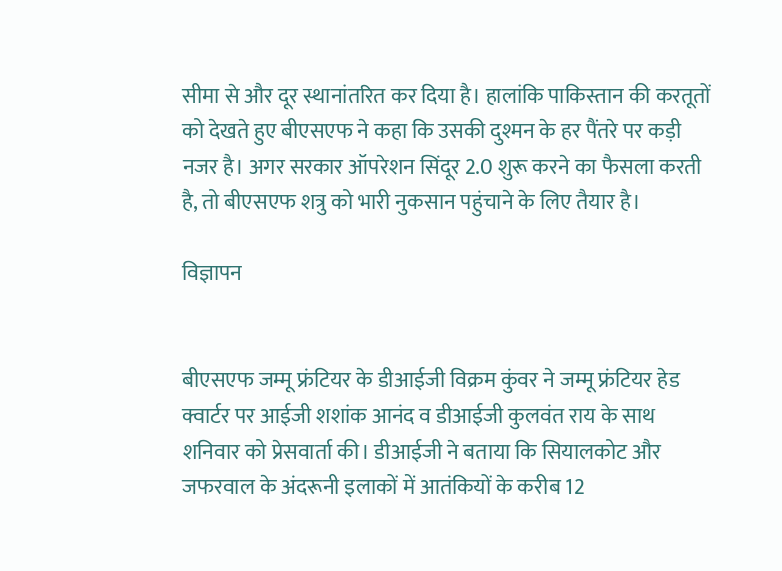सीमा से और दूर स्थानांतरित कर दिया है। हालांकि पाकिस्तान की करतूतों को देखते हुए बीएसएफ ने कहा कि उसकी दुश्मन के हर पैंतरे पर कड़ी नजर है। अगर सरकार ऑपरेशन सिंदूर 2.0 शुरू करने का फैसला करती है, तो बीएसएफ शत्रु को भारी नुकसान पहुंचाने के लिए तैयार है।

विज्ञापन


बीएसएफ जम्मू फ्रंटियर के डीआईजी विक्रम कुंवर ने जम्मू फ्रंटियर हेड क्वार्टर पर आईजी शशांक आनंद व डीआईजी कुलवंत राय के साथ शनिवार को प्रेसवार्ता की। डीआईजी ने बताया कि सियालकोट और जफरवाल के अंदरूनी इलाकों में आतंकियों के करीब 12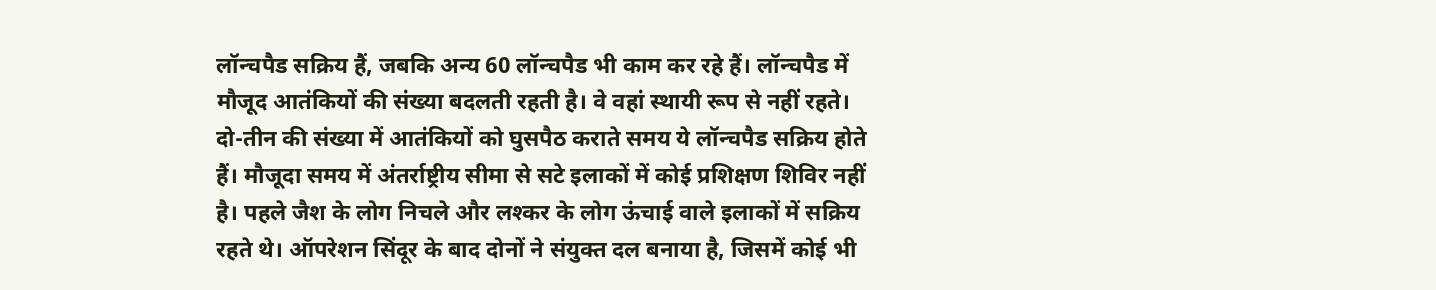लॉन्चपैड सक्रिय हैं, जबकि अन्य 60 लॉन्चपैड भी काम कर रहे हैं। लॉन्चपैड में मौजूद आतंकियों की संख्या बदलती रहती है। वे वहां स्थायी रूप से नहीं रहते। दो-तीन की संख्या में आतंकियों को घुसपैठ कराते समय ये लॉन्चपैड सक्रिय होते हैं। मौजूदा समय में अंतर्राष्ट्रीय सीमा से सटे इलाकों में कोई प्रशिक्षण शिविर नहीं है। पहले जैश के लोग निचले और लश्कर के लोग ऊंचाई वाले इलाकों में सक्रिय रहते थे। ऑपरेशन सिंदूर के बाद दोनों ने संयुक्त दल बनाया है, जिसमें कोई भी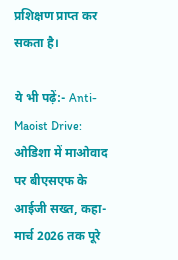प्रशिक्षण प्राप्त कर सकता है।

ये भी पढ़ें:- Anti-Maoist Drive: ओडिशा में माओवाद पर बीएसएफ के आईजी सख्त, कहा- मार्च 2026 तक पूरे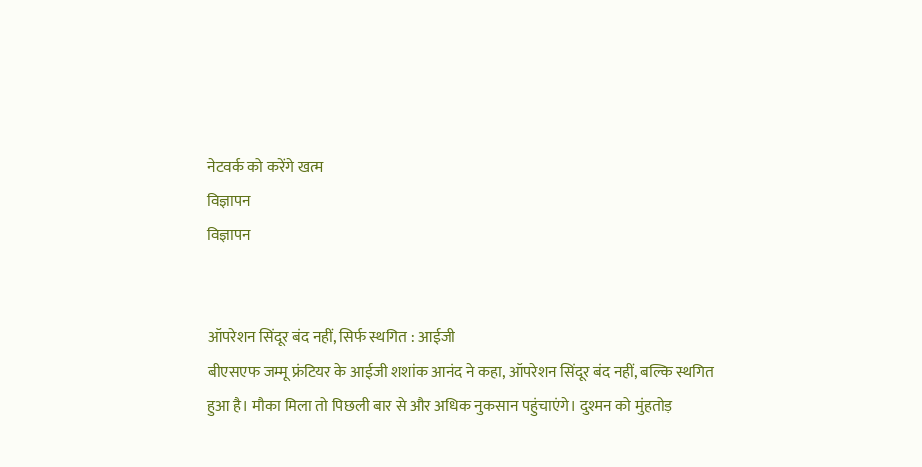नेटवर्क को करेंगे खत्म
विज्ञापन
विज्ञापन


ऑपरेशन सिंदूर बंद नहीं, सिर्फ स्थगित : आईजी
बीएसएफ जम्मू फ्रंटियर के आईजी शशांक आनंद ने कहा, ऑपरेशन सिंदूर बंद नहीं, बल्कि स्थगित हुआ है। मौका मिला तो पिछली बार से और अधिक नुकसान पहुंचाएंगे। दुश्मन को मुंहतोड़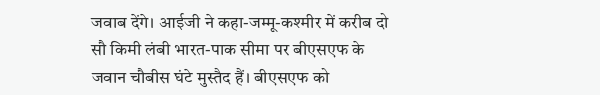जवाब देंगे। आईजी ने कहा-जम्मू-कश्मीर में करीब दो सौ किमी लंबी भारत-पाक सीमा पर बीएसएफ के जवान चौबीस घंटे मुस्तैद हैं। बीएसएफ को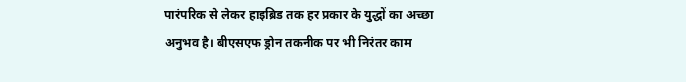पारंपरिक से लेकर हाइब्रिड तक हर प्रकार के युद्धों का अच्छा अनुभव है। बीएसएफ ड्रोन तकनीक पर भी निरंतर काम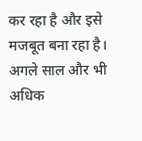कर रहा है और इसे मजबूत बना रहा है। अगले साल और भी अधिक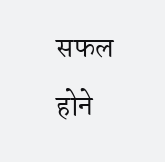सफल होने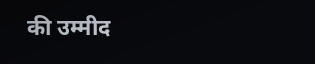की उम्मीद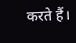करते हैं।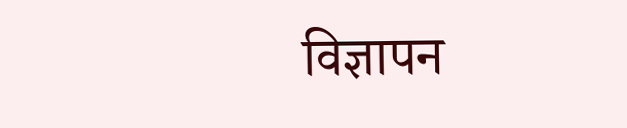विज्ञापन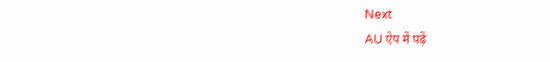Next
AU ऐप में पढ़ें